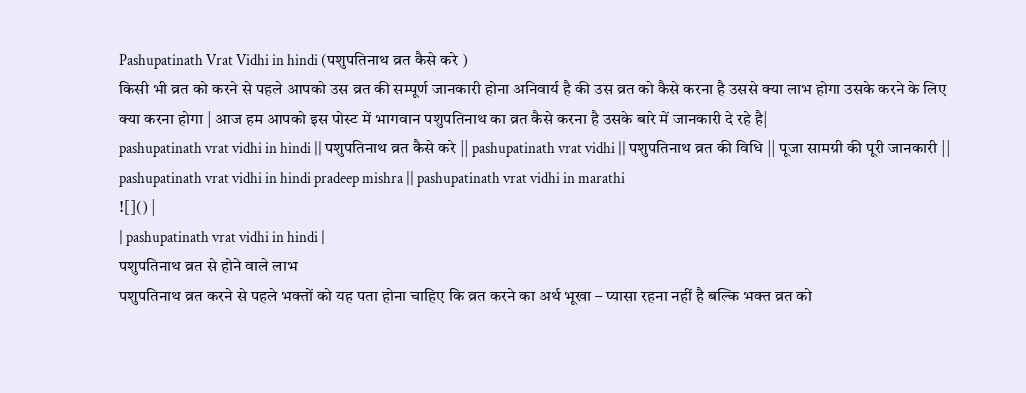Pashupatinath Vrat Vidhi in hindi (पशुपतिनाथ व्रत कैसे करे )
किसी भी व्रत को करने से पहले आपको उस व्रत की सम्पूर्ण जानकारी होना अनिवार्य है की उस व्रत को कैसे करना है उससे क्या लाभ होगा उसके करने के लिए क्या करना होगा | आज हम आपको इस पोस्ट में भागवान पशुपतिनाथ का व्रत कैसे करना है उसके बारे में जानकारी दे रहे है|
pashupatinath vrat vidhi in hindi || पशुपतिनाथ व्रत कैसे करे || pashupatinath vrat vidhi || पशुपतिनाथ व्रत की विधि || पूजा सामग्री की पूरी जानकारी || pashupatinath vrat vidhi in hindi pradeep mishra || pashupatinath vrat vidhi in marathi
![]() |
| pashupatinath vrat vidhi in hindi |
पशुपतिनाथ व्रत से होने वाले लाभ
पशुपतिनाथ व्रत करने से पहले भक्तों को यह पता होना चाहिए कि व्रत करने का अर्थ भूखा – प्यासा रहना नहीं है बल्कि भक्त व्रत को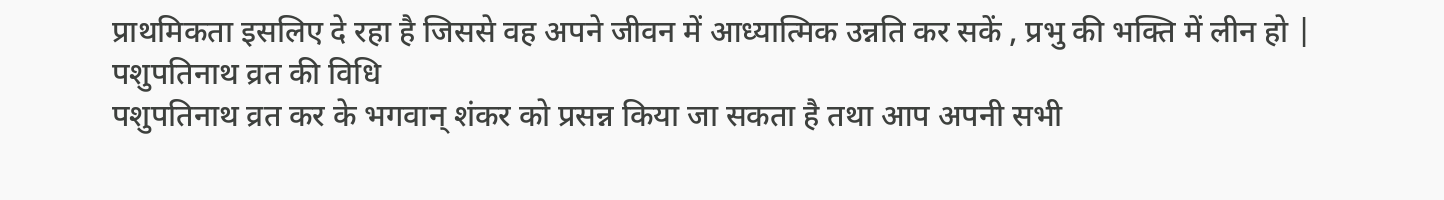प्राथमिकता इसलिए दे रहा है जिससे वह अपने जीवन में आध्यात्मिक उन्नति कर सकें , प्रभु की भक्ति में लीन हो |
पशुपतिनाथ व्रत की विधि
पशुपतिनाथ व्रत कर के भगवान् शंकर को प्रसन्न किया जा सकता है तथा आप अपनी सभी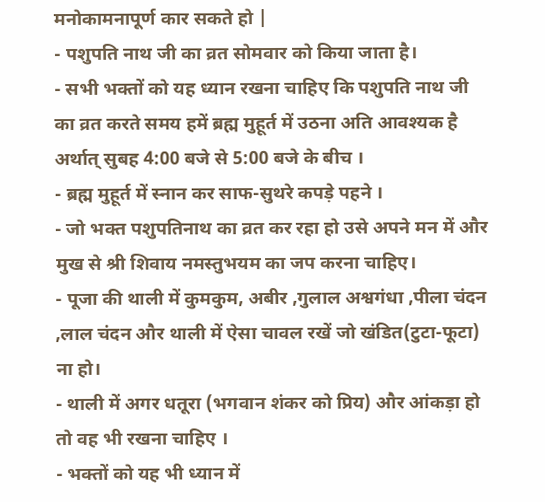मनोकामनापूर्ण कार सकते हो |
- पशुपति नाथ जी का व्रत सोमवार को किया जाता है।
- सभी भक्तों को यह ध्यान रखना चाहिए कि पशुपति नाथ जी का व्रत करते समय हमें ब्रह्म मुहूर्त में उठना अति आवश्यक है अर्थात् सुबह 4:00 बजे से 5:00 बजे के बीच ।
- ब्रह्म मुहूर्त में स्नान कर साफ-सुथरे कपड़े पहने ।
- जो भक्त पशुपतिनाथ का व्रत कर रहा हो उसे अपने मन में और मुख से श्री शिवाय नमस्तुभयम का जप करना चाहिए।
- पूजा की थाली में कुमकुम, अबीर ,गुलाल अश्वगंधा ,पीला चंदन ,लाल चंदन और थाली में ऐसा चावल रखें जो खंडित(टुटा-फूटा) ना हो।
- थाली में अगर धतूरा (भगवान शंकर को प्रिय) और आंकड़ा हो तो वह भी रखना चाहिए ।
- भक्तों को यह भी ध्यान में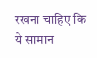रखना चाहिए कि ये सामान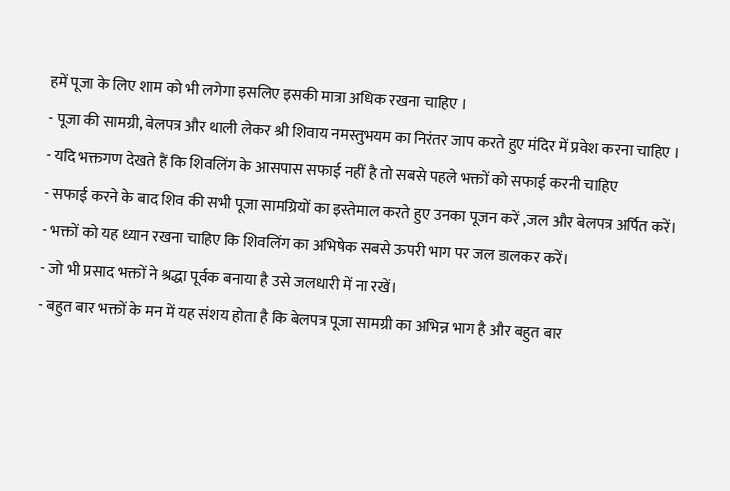हमें पूजा के लिए शाम को भी लगेगा इसलिए इसकी मात्रा अधिक रखना चाहिए ।
- पूजा की सामग्री, बेलपत्र और थाली लेकर श्री शिवाय नमस्तुभयम का निरंतर जाप करते हुए मंदिर में प्रवेश करना चाहिए ।
- यदि भक्तगण देखते हैं कि शिवलिंग के आसपास सफाई नहीं है तो सबसे पहले भक्तों को सफाई करनी चाहिए
- सफाई करने के बाद शिव की सभी पूजा सामग्रियों का इस्तेमाल करते हुए उनका पूजन करें ,जल और बेलपत्र अर्पित करें।
- भक्तों को यह ध्यान रखना चाहिए कि शिवलिंग का अभिषेक सबसे ऊपरी भाग पर जल डालकर करें।
- जो भी प्रसाद भक्तों ने श्रद्धा पूर्वक बनाया है उसे जलधारी में ना रखें।
- बहुत बार भक्तों के मन में यह संशय होता है कि बेलपत्र पूजा सामग्री का अभिन्न भाग है और बहुत बार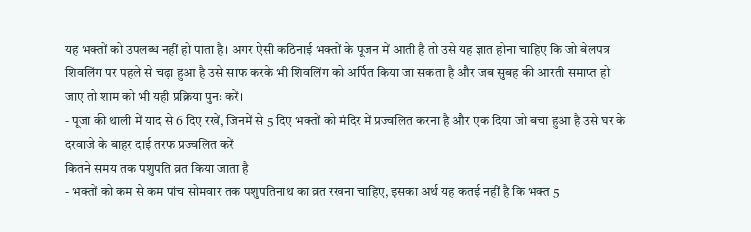यह भक्तों को उपलब्ध नहीं हो पाता है। अगर ऐसी कठिनाई भक्तों के पूजन में आती है तो उसे यह ज्ञात होना चाहिए कि जो बेलपत्र शिवलिंग पर पहले से चढ़ा हुआ है उसे साफ करके भी शिवलिंग को अर्पित किया जा सकता है और जब सुबह की आरती समाप्त हो जाए तो शाम को भी यही प्रक्रिया पुनः करें।
- पूजा की थाली में याद से 6 दिए रखें, जिनमें से 5 दिए भक्तों को मंदिर में प्रज्वलित करना है और एक दिया जो बचा हुआ है उसे घर के दरवाजे के बाहर दाई तरफ प्रज्वलित करें
कितने समय तक पशुपति व्रत किया जाता है
- भक्तों को कम से कम पांच सोमवार तक पशुपतिनाथ का व्रत रखना चाहिए, इसका अर्थ यह कतई नहीं है कि भक्त 5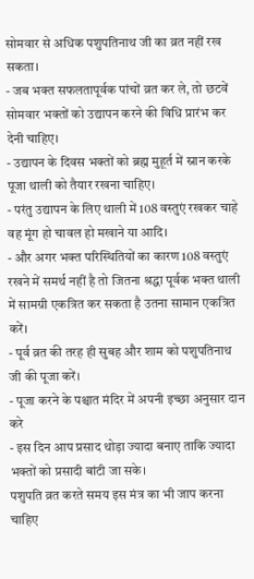सोमवार से अधिक पशुपतिनाथ जी का व्रत नहीं रख सकता।
- जब भक्त सफलतापूर्वक पांचों व्रत कर ले, तो छटवें सोमवार भक्तों को उद्यापन करने की विधि प्रारंभ कर देनी चाहिए।
- उद्यापन के दिवस भक्तों को ब्रह्म मुहूर्त में स्नान करके पूजा थाली को तैयार रखना चाहिए।
- परंतु उद्यापन के लिए थाली में 108 वस्तुएं रखकर चाहे वह मूंग हो चावल हो मखाने या आदि।
- और अगर भक्त परिस्थितियों का कारण 108 वस्तुएं रखने में समर्थ नहीं है तो जितना श्रद्धा पूर्वक भक्त थाली में सामग्री एकत्रित कर सकता है उतना सामान एकत्रित करें।
- पूर्व व्रत की तरह ही सुबह और शाम को पशुपतिनाथ जी की पूजा करें।
- पूजा करने के पश्चात मंदिर में अपनी इच्छा अनुसार दान करे
- इस दिन आप प्रसाद थोड़ा ज्यादा बनाए ताकि ज्यादा भक्तों को प्रसादी बांटी जा सके।
पशुपति व्रत करते समय इस मंत्र का भी जाप करना चाहिए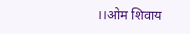।।ओम शिवाय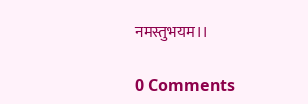नमस्तुभयम।।

0 Comments